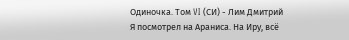Одиночка. Том VI (СИ) - Лим Дмитрий
Я посмотрел на Араниса. На Иру, всё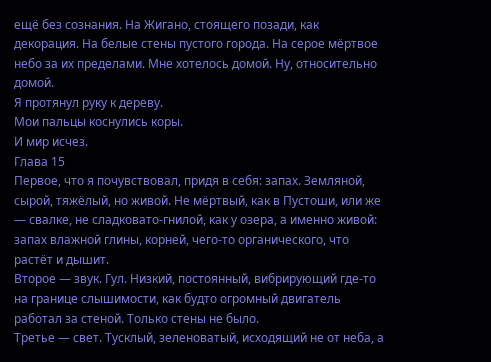ещё без сознания. На Жигано, стоящего позади, как декорация. На белые стены пустого города. На серое мёртвое небо за их пределами. Мне хотелось домой. Ну, относительно домой.
Я протянул руку к дереву.
Мои пальцы коснулись коры.
И мир исчез.
Глава 15
Первое, что я почувствовал, придя в себя: запах. Земляной, сырой, тяжёлый, но живой. Не мёртвый, как в Пустоши, или же — свалке, не сладковато-гнилой, как у озера, а именно живой: запах влажной глины, корней, чего-то органического, что растёт и дышит.
Второе — звук. Гул. Низкий, постоянный, вибрирующий где-то на границе слышимости, как будто огромный двигатель работал за стеной. Только стены не было.
Третье — свет. Тусклый, зеленоватый, исходящий не от неба, а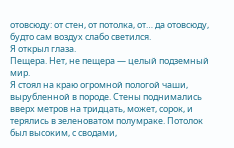отовсюду: от стен, от потолка, от… да отовсюду, будто сам воздух слабо светился.
Я открыл глаза.
Пещера. Нет, не пещера — целый подземный мир.
Я стоял на краю огромной пологой чаши, вырубленной в породе. Стены поднимались вверх метров на тридцать, может, сорок, и терялись в зеленоватом полумраке. Потолок был высоким, с сводами,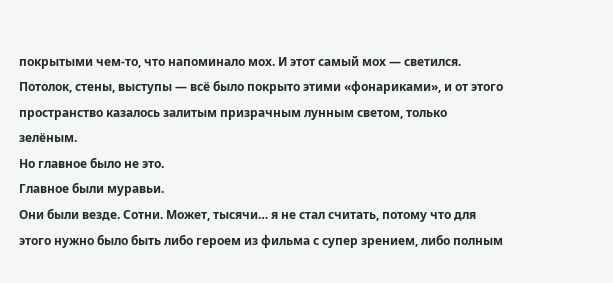покрытыми чем-то, что напоминало мох. И этот самый мох — светился. Потолок, стены, выступы — всё было покрыто этими «фонариками», и от этого пространство казалось залитым призрачным лунным светом, только зелёным.
Но главное было не это.
Главное были муравьи.
Они были везде. Сотни. Может, тысячи… я не стал считать, потому что для этого нужно было быть либо героем из фильма с супер зрением, либо полным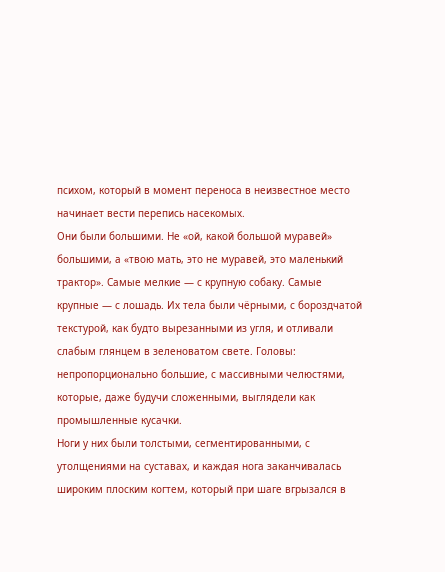психом, который в момент переноса в неизвестное место начинает вести перепись насекомых.
Они были большими. Не «ой, какой большой муравей» большими, а «твою мать, это не муравей, это маленький трактор». Самые мелкие — с крупную собаку. Самые крупные — с лошадь. Их тела были чёрными, с бороздчатой текстурой, как будто вырезанными из угля, и отливали слабым глянцем в зеленоватом свете. Головы: непропорционально большие, с массивными челюстями, которые, даже будучи сложенными, выглядели как промышленные кусачки.
Ноги у них были толстыми, сегментированными, с утолщениями на суставах, и каждая нога заканчивалась широким плоским когтем, который при шаге вгрызался в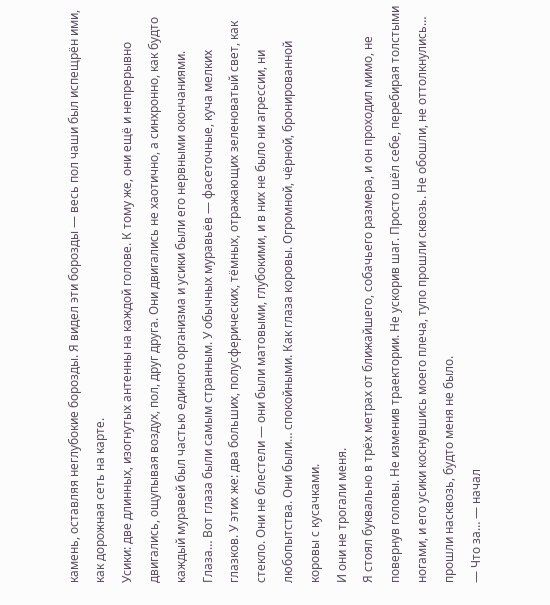камень, оставляя неглубокие борозды. Я видел эти борозды — весь пол чаши был испещрён ими, как дорожная сеть на карте.
Усики: две длинных, изогнутых антенны на каждой голове. К тому же, они ещё и непрерывно двигались, ощупывая воздух, пол, друг друга. Они двигались не хаотично, а синхронно, как будто каждый муравей был частью единого организма и усики были его нервными окончаниями.
Глаза… Вот глаза были самым странным. У обычных муравьёв — фасеточные, куча мелких глазков. У этих же: два больших, полусферических, тёмных, отражающих зеленоватый свет, как стекло. Они не блестели — они были матовыми, глубокими, и в них не было ни агрессии, ни любопытства. Они были… спокойными. Как глаза коровы. Огромной, чёрной, бронированной коровы с кусачками.
И они не трогали меня.
Я стоял буквально в трёх метрах от ближайшего, собачьего размера, и он проходил мимо, не повернув головы. Не изменив траектории. Не ускорив шаг. Просто шёл себе, перебирая толстыми ногами, и его усики коснувшись моего плеча, тупо прошли сквозь. Не обошли, не оттолкнулись… прошли насквозь, будто меня не было.
— Что за… — начал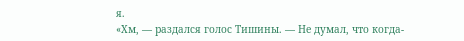я.
«Хм, — раздался голос Тишины. — Не думал, что когда-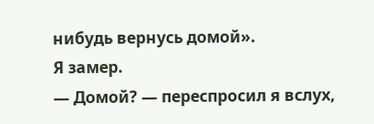нибудь вернусь домой».
Я замер.
— Домой? — переспросил я вслух,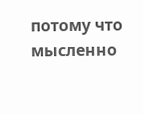потому что мысленно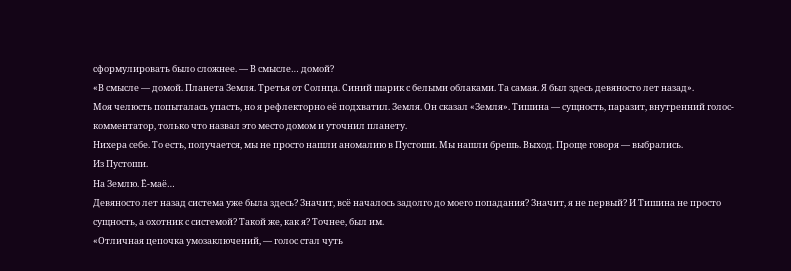сформулировать было сложнее. — В смысле… домой?
«В смысле — домой. Планета Земля. Третья от Солнца. Синий шарик с белыми облаками. Та самая. Я был здесь девяносто лет назад».
Моя челюсть попыталась упасть, но я рефлекторно её подхватил. Земля. Он сказал «Земля». Тишина — сущность, паразит, внутренний голос-комментатор, только что назвал это место домом и уточнил планету.
Нихера себе. То есть, получается, мы не просто нашли аномалию в Пустоши. Мы нашли брешь. Выход. Проще говоря — выбрались.
Из Пустоши.
На Землю. Ё-маё…
Девяносто лет назад система уже была здесь? Значит, всё началось задолго до моего попадания? Значит, я не первый? И Тишина не просто сущность, а охотник с системой? Такой же, как я? Точнее, был им.
«Отличная цепочка умозаключений, — голос стал чуть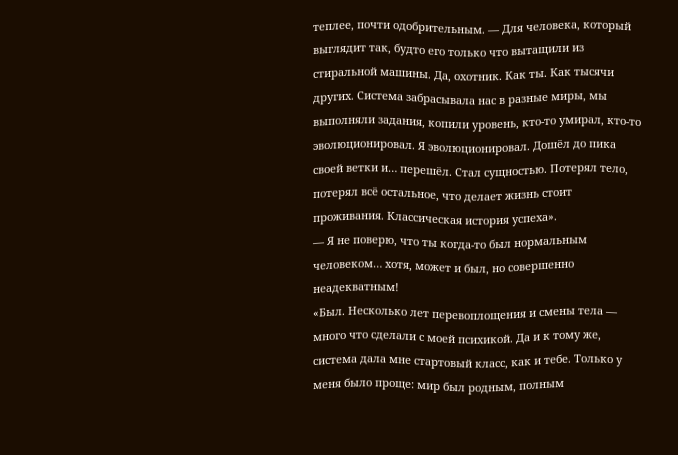теплее, почти одобрительным. — Для человека, который выглядит так, будто его только что вытащили из стиральной машины. Да, охотник. Как ты. Как тысячи других. Система забрасывала нас в разные миры, мы выполняли задания, копили уровень, кто-то умирал, кто-то эволюционировал. Я эволюционировал. Дошёл до пика своей ветки и… перешёл. Стал сущностью. Потерял тело, потерял всё остальное, что делает жизнь стоит проживания. Классическая история успеха».
— Я не поверю, что ты когда-то был нормальным человеком… хотя, может и был, но совершенно неадекватным!
«Был. Несколько лет перевоплощения и смены тела — много что сделали с моей психикой. Да и к тому же, система дала мне стартовый класс, как и тебе. Только у меня было проще: мир был родным, полным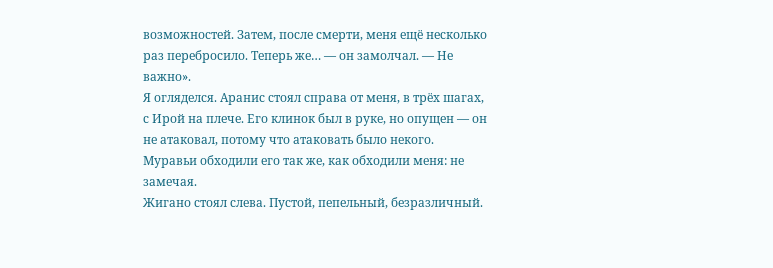возможностей. Затем, после смерти, меня ещё несколько раз перебросило. Теперь же… — он замолчал. — Не важно».
Я огляделся. Аранис стоял справа от меня, в трёх шагах, с Ирой на плече. Его клинок был в руке, но опущен — он не атаковал, потому что атаковать было некого. Муравьи обходили его так же, как обходили меня: не замечая.
Жигано стоял слева. Пустой, пепельный, безразличный.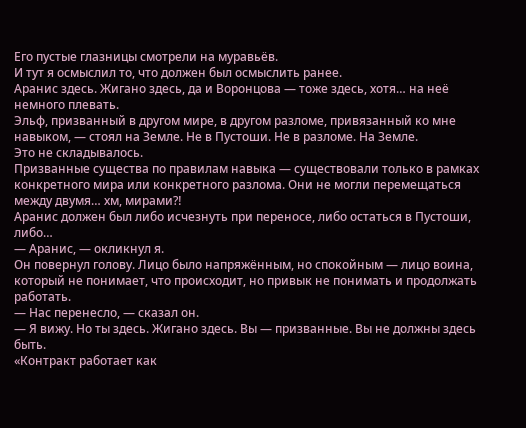Его пустые глазницы смотрели на муравьёв.
И тут я осмыслил то, что должен был осмыслить ранее.
Аранис здесь. Жигано здесь, да и Воронцова — тоже здесь, хотя… на неё немного плевать.
Эльф, призванный в другом мире, в другом разломе, привязанный ко мне навыком, — стоял на Земле. Не в Пустоши. Не в разломе. На Земле.
Это не складывалось.
Призванные существа по правилам навыка — существовали только в рамках конкретного мира или конкретного разлома. Они не могли перемещаться между двумя… хм, мирами⁈
Аранис должен был либо исчезнуть при переносе, либо остаться в Пустоши, либо…
— Аранис, — окликнул я.
Он повернул голову. Лицо было напряжённым, но спокойным — лицо воина, который не понимает, что происходит, но привык не понимать и продолжать работать.
— Нас перенесло, — сказал он.
— Я вижу. Но ты здесь. Жигано здесь. Вы — призванные. Вы не должны здесь быть.
«Контракт работает как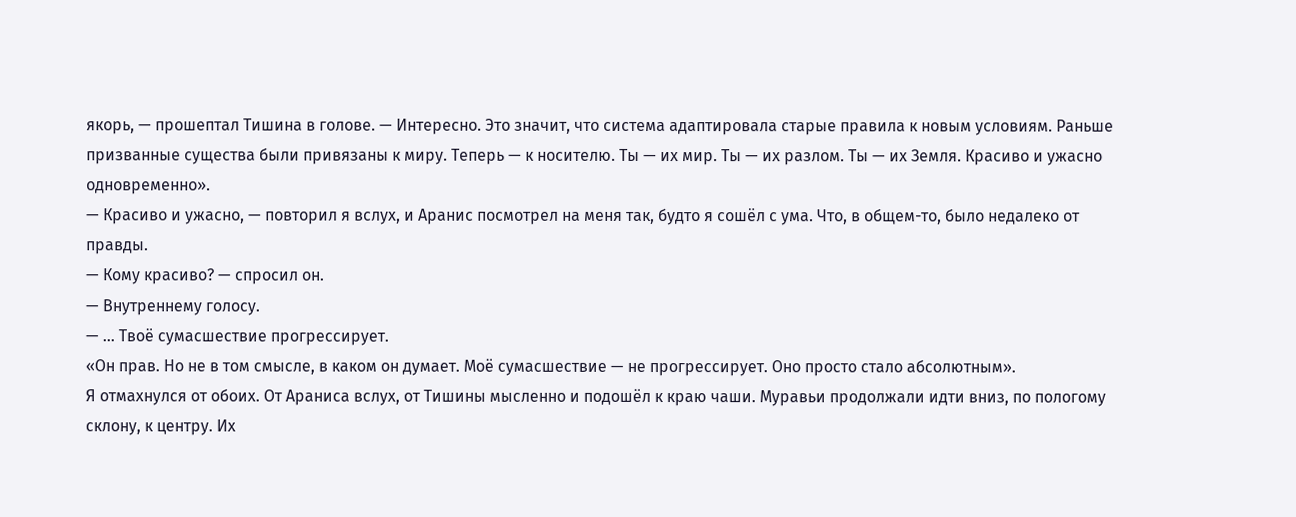якорь, — прошептал Тишина в голове. — Интересно. Это значит, что система адаптировала старые правила к новым условиям. Раньше призванные существа были привязаны к миру. Теперь — к носителю. Ты — их мир. Ты — их разлом. Ты — их Земля. Красиво и ужасно одновременно».
— Красиво и ужасно, — повторил я вслух, и Аранис посмотрел на меня так, будто я сошёл с ума. Что, в общем-то, было недалеко от правды.
— Кому красиво? — спросил он.
— Внутреннему голосу.
— … Твоё сумасшествие прогрессирует.
«Он прав. Но не в том смысле, в каком он думает. Моё сумасшествие — не прогрессирует. Оно просто стало абсолютным».
Я отмахнулся от обоих. От Араниса вслух, от Тишины мысленно и подошёл к краю чаши. Муравьи продолжали идти вниз, по пологому склону, к центру. Их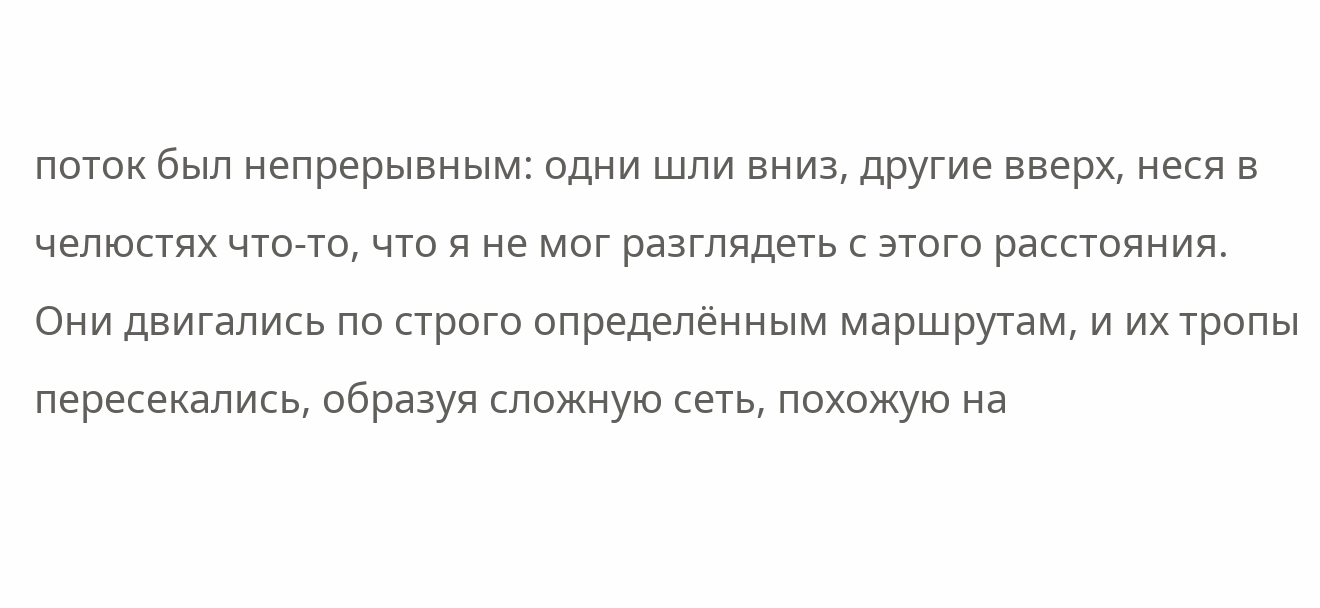поток был непрерывным: одни шли вниз, другие вверх, неся в челюстях что-то, что я не мог разглядеть с этого расстояния. Они двигались по строго определённым маршрутам, и их тропы пересекались, образуя сложную сеть, похожую на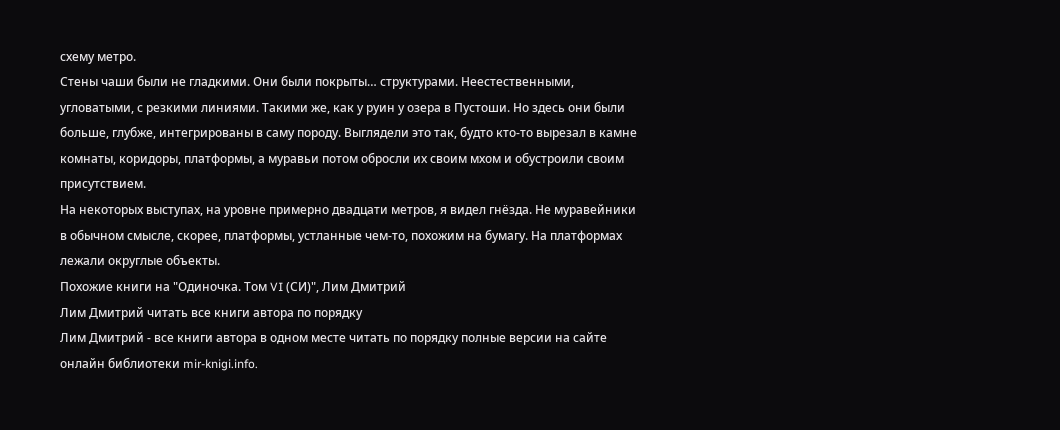схему метро.
Стены чаши были не гладкими. Они были покрыты… структурами. Неестественными, угловатыми, с резкими линиями. Такими же, как у руин у озера в Пустоши. Но здесь они были больше, глубже, интегрированы в саму породу. Выглядели это так, будто кто-то вырезал в камне комнаты, коридоры, платформы, а муравьи потом обросли их своим мхом и обустроили своим присутствием.
На некоторых выступах, на уровне примерно двадцати метров, я видел гнёзда. Не муравейники в обычном смысле, скорее, платформы, устланные чем-то, похожим на бумагу. На платформах лежали округлые объекты.
Похожие книги на "Одиночка. Том VI (СИ)", Лим Дмитрий
Лим Дмитрий читать все книги автора по порядку
Лим Дмитрий - все книги автора в одном месте читать по порядку полные версии на сайте онлайн библиотеки mir-knigi.info.